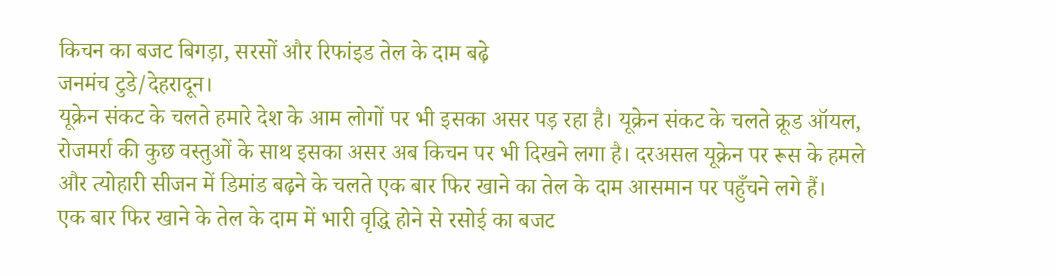किचन का बजट बिगड़ा, सरसों और रिफांइड तेल के दाम बढ़े
जनमंच टुडे/देहरादून।
यूक्रेन संकट के चलते हमारे देश के आम लोगों पर भी इसका असर पड़ रहा है। यूक्रेन संकट के चलते क्रूड ऑयल, रोजमर्रा की कुछ वस्तुओं के साथ इसका असर अब किचन पर भी दिखने लगा है। दरअसल यूक्रेन पर रूस के हमले और त्योहारी सीजन में डिमांड बढ़ने के चलते एक बार फिर खाने का तेल के दाम आसमान पर पहुँचने लगे हैं।
एक बार फिर खाने के तेल के दाम में भारी वृद्धि होने से रसोई का बजट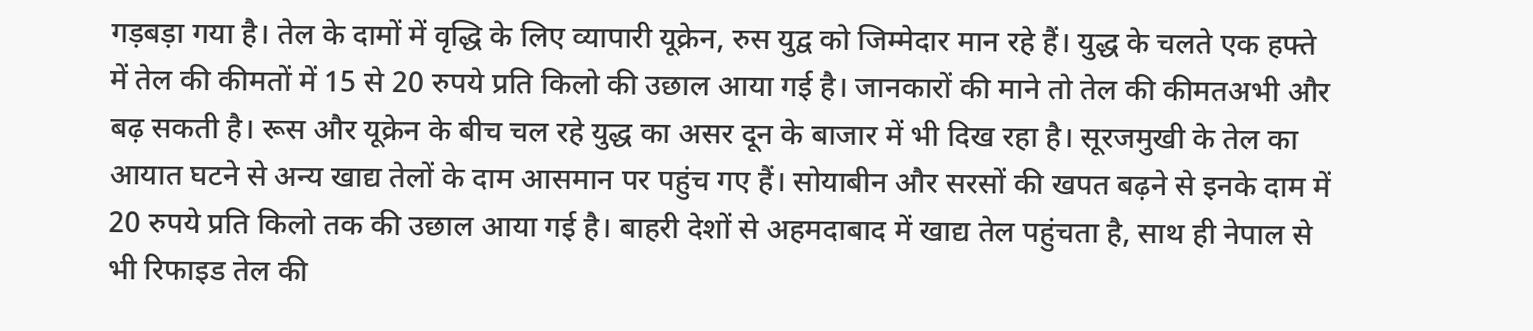गड़बड़ा गया है। तेल के दामों में वृद्धि के लिए व्यापारी यूक्रेन, रुस युद्व को जिम्मेदार मान रहे हैं। युद्ध के चलते एक हफ्ते में तेल की कीमतों में 15 से 20 रुपये प्रति किलो की उछाल आया गई है। जानकारों की माने तो तेल की कीमतअभी और बढ़ सकती है। रूस और यूक्रेन के बीच चल रहे युद्ध का असर दून के बाजार में भी दिख रहा है। सूरजमुखी के तेल का आयात घटने से अन्य खाद्य तेलों के दाम आसमान पर पहुंच गए हैं। सोयाबीन और सरसों की खपत बढ़ने से इनके दाम में 20 रुपये प्रति किलो तक की उछाल आया गई है। बाहरी देशों से अहमदाबाद में खाद्य तेल पहुंचता है, साथ ही नेपाल से भी रिफाइड तेल की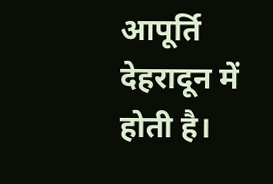आपूर्ति देहरादून में होती है।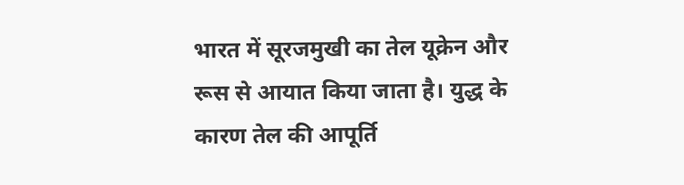भारत में सूरजमुखी का तेल यूक्रेन और रूस से आयात किया जाता है। युद्ध के कारण तेल की आपूर्ति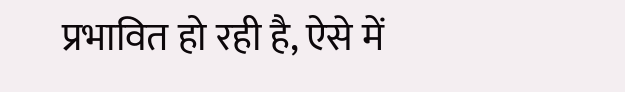प्रभावित हो रही है, ऐसे में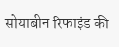सोयाबीन रिफाइंड की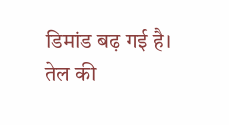डिमांड बढ़ गई है। तेल की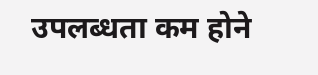उपलब्धता कम होने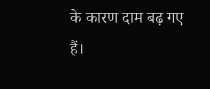के कारण दाम बढ़ गए हैं।